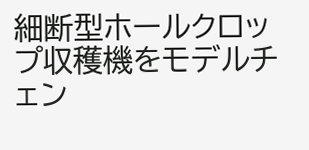細断型ホールクロップ収穫機をモデルチェン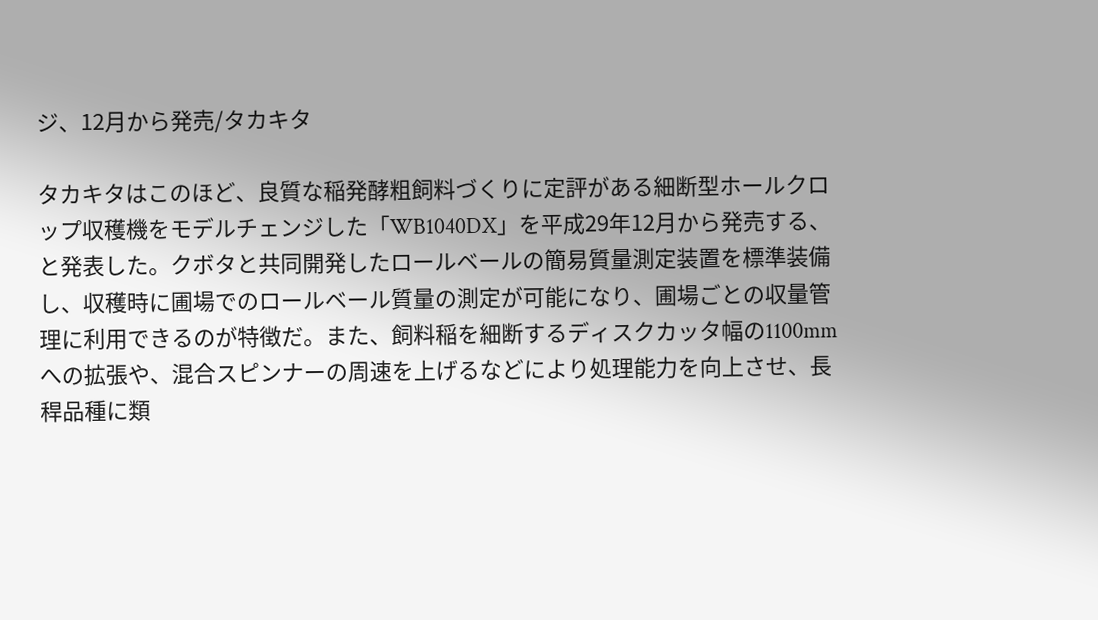ジ、12月から発売/タカキタ

タカキタはこのほど、良質な稲発酵粗飼料づくりに定評がある細断型ホールクロップ収穫機をモデルチェンジした「WB1040DX」を平成29年12月から発売する、と発表した。クボタと共同開発したロールベールの簡易質量測定装置を標準装備し、収穫時に圃場でのロールベール質量の測定が可能になり、圃場ごとの収量管理に利用できるのが特徴だ。また、飼料稲を細断するディスクカッタ幅の1100mmへの拡張や、混合スピンナーの周速を上げるなどにより処理能力を向上させ、長稈品種に類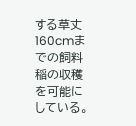する草丈160cmまでの飼料稲の収穫を可能にしている。